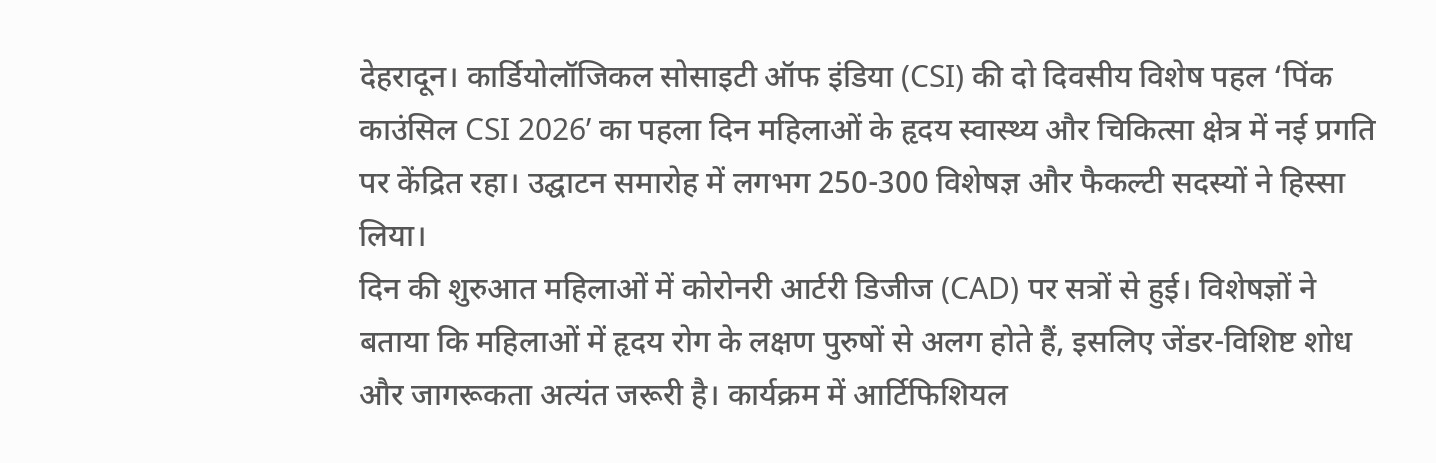देहरादून। कार्डियोलॉजिकल सोसाइटी ऑफ इंडिया (CSI) की दो दिवसीय विशेष पहल ‘पिंक काउंसिल CSI 2026’ का पहला दिन महिलाओं के हृदय स्वास्थ्य और चिकित्सा क्षेत्र में नई प्रगति पर केंद्रित रहा। उद्घाटन समारोह में लगभग 250-300 विशेषज्ञ और फैकल्टी सदस्यों ने हिस्सा लिया।
दिन की शुरुआत महिलाओं में कोरोनरी आर्टरी डिजीज (CAD) पर सत्रों से हुई। विशेषज्ञों ने बताया कि महिलाओं में हृदय रोग के लक्षण पुरुषों से अलग होते हैं, इसलिए जेंडर-विशिष्ट शोध और जागरूकता अत्यंत जरूरी है। कार्यक्रम में आर्टिफिशियल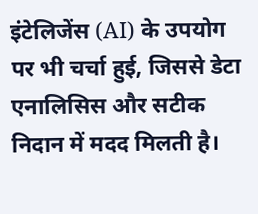इंटेलिजेंस (AI) के उपयोग पर भी चर्चा हुई, जिससे डेटा एनालिसिस और सटीक निदान में मदद मिलती है।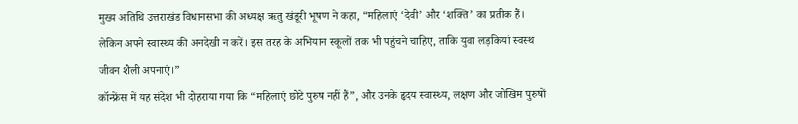मुख्य अतिथि उत्तराखंड विधानसभा की अध्यक्ष ऋतु खंडूरी भूषण ने कहा, “महिलाएं ‘देवी’ और ‘शक्ति’ का प्रतीक हैं। लेकिन अपने स्वास्थ्य की अनदेखी न करें। इस तरह के अभियान स्कूलों तक भी पहुंचने चाहिए, ताकि युवा लड़कियां स्वस्थ जीवन शैली अपनाएं।”
कॉन्फ्रेंस में यह संदेश भी दोहराया गया कि “महिलाएं छोटे पुरुष नहीं हैं”, और उनके हृदय स्वास्थ्य, लक्षण और जोखिम पुरुषों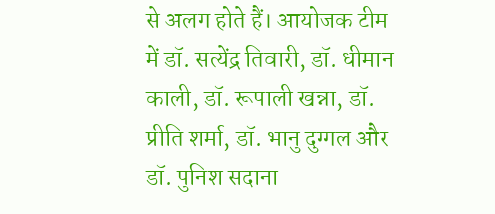से अलग होते हैं। आयोजक टीम में डॉ. सत्येंद्र तिवारी, डॉ. धीमान काली, डॉ. रूपाली खन्ना, डॉ. प्रीति शर्मा, डॉ. भानु दुग्गल और डॉ. पुनिश सदाना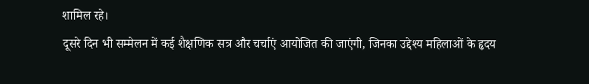शामिल रहे।
दूसरे दिन भी सम्मेलन में कई शैक्षणिक सत्र और चर्चाएं आयोजित की जाएंगी, जिनका उद्देश्य महिलाओं के हृदय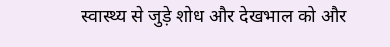स्वास्थ्य से जुड़े शोध और देखभाल को और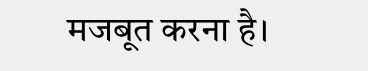मजबूत करना है।